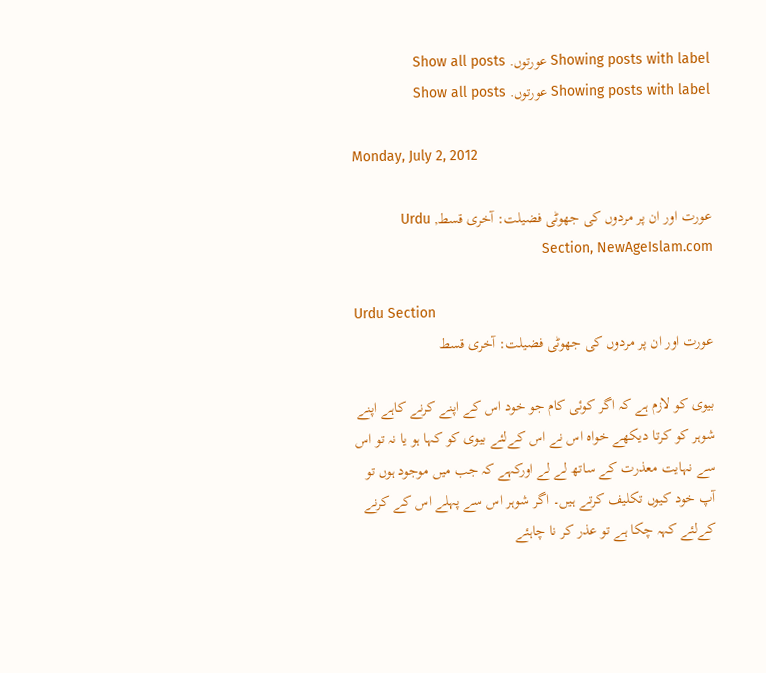Showing posts with label عورتوں. Show all posts
Showing posts with label عورتوں. Show all posts

Monday, July 2, 2012

عورت اور ان پر مردوں کی جھوٹی فضیلت: آخری قسط, Urdu Section, NewAgeIslam.com

Urdu Section
عورت اور ان پر مردوں کی جھوٹی فضیلت: آخری قسط

بیوی کو لازم ہے کہ اگر کوئی کام جو خود اس کے اپنے کرنے کاہے اپنے شوہر کو کرتا دیکھے خواہ اس نے اس کےلئے بیوی کو کہا ہو یا نہ تو اس سے نہایت معذرت کے ساتھ لے لے اورکہے کہ جب میں موجود ہوں تو آپ خود کیوں تکلیف کرتے ہیں۔ اگر شوہر اس سے پہلے اس کے کرنے کےلئے کہہ چکا ہے تو عذر کر نا چاہئے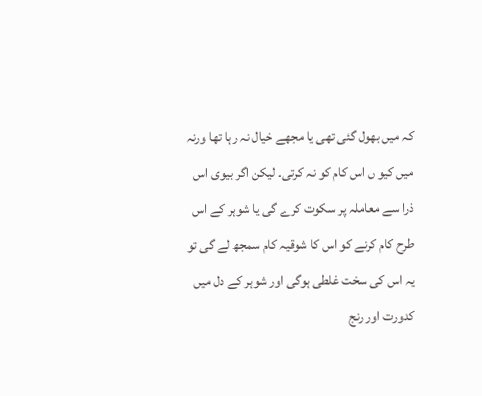کہ میں بھول گئی تھی یا مجھے خیال نہ رہا تھا ورنہ میں کیو ں اس کام کو نہ کرتی۔ لیکن اگر بیوی اس ذرا سے معاملہ پر سکوت کرے گی یا شوہر کے اس طرح کام کرنے کو اس کا شوقیہ کام سمجھ لے گی تو یہ اس کی سخت غلطی ہوگی اور شوہر کے دل میں کدورت اور رنج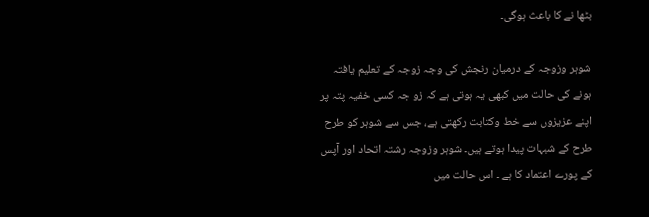بٹھا نے کا باعث ہوگی۔

شوہر وزوجہ کے درمیان رنجش کی وجہ زوجہ کے تعلیم یافتہ ہونے کی حالت میں کبھی یہ ہوتی ہے کہ زو جہ کسی خفیہ پتہ پر اپنے عزیزوں سے خط وکتابت رکھتی ہے، جس سے شوہر کو طرح طرح کے شبہات پیدا ہوتے ہیں۔ شوہر وزوجہ رشتہ اتحاد اور آپس کے پورے اعتماد کا ہے ۔ اس حالت میں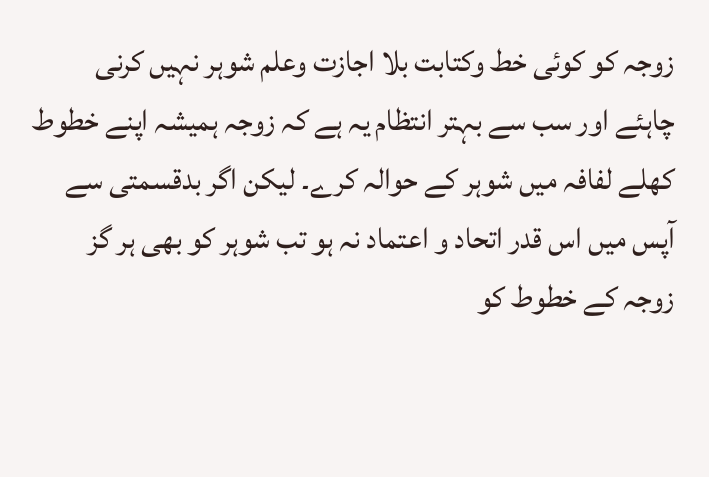زوجہ کو کوئی خط وکتابت بلا اجازت وعلم شوہر نہیں کرنی چاہئے اور سب سے بہتر انتظام یہ ہے کہ زوجہ ہمیشہ اپنے خطوط کھلے لفافہ میں شوہر کے حوالہ کرے۔ لیکن اگر بدقسمتی سے آپس میں اس قدر اتحاد و اعتماد نہ ہو تب شوہر کو بھی ہر گز زوجہ کے خطوط کو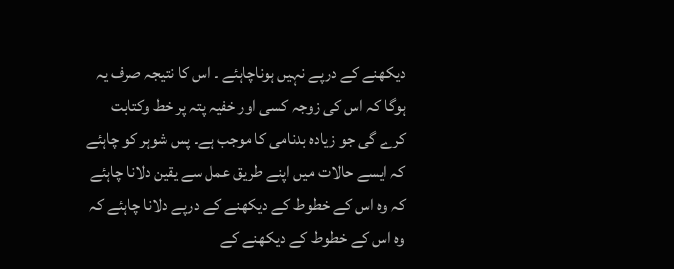دیکھنے کے درپے نہیں ہوناچاہئے ۔ اس کا نتیجہ صرف یہ ہوگا کہ اس کی زوجہ کسی اور خفیہ پتہ پر خط وکتابت کرے گی جو زیادہ بدنامی کا موجب ہے۔ پس شوہر کو چاہئے کہ ایسے حالات میں اپنے طریق عمل سے یقین دلانا چاہئے کہ وہ اس کے خطوط کے دیکھنے کے درپے دلانا چاہئے کہ وہ اس کے خطوط کے دیکھنے کے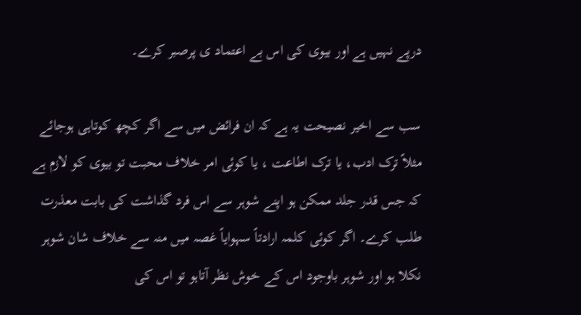درپے نہیں ہے اور بیوی کی اس بے اعتماد ی پرصبر کرے۔

سب سے اخیر نصیحت یہ ہے کہ ان فرائض میں سے اگر کچھ کوتاہی ہوجائے مثلاً ترک ادب، یا ترک اطاعت ، یا کوئی امر خلاف محبت تو بیوی کو لازم ہے کہ جس قدر جلد ممکن ہو اپنے شوہر سے اس فرد گذاشت کی بابت معذرت طلب کرے۔ اگر کوئی کلمہ ارادتاً سہوایاً غصہ میں منہ سے خلاف شان شوہر نکلا ہو اور شوہر باوجود اس کے خوش نظر آتاہو تو اس کی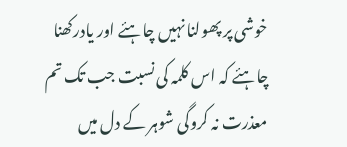خوشی پر پھولنا نہیں چاہئے اور یادرکھنا چاہئے کہ اس کلمہ کی نسبت جب تک تم معذرت نہ کروگی شوہر کے دل میں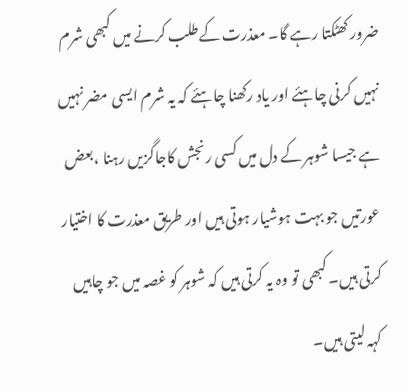ضرور کھٹکتا رہے گا۔ معذرت کےطلب کرنے میں کبھی شرم نہیں کرنی چاہئے اور یاد رکھنا چاہئے کہ یہ شرم ایسی مضر نہیں ہے جیسا شوہر کے دل میں کسی رنجش کاجاگزیں رہنا ،بعض عورتیں جو بہت ہوشیار ہوتی ہیں اور طریق معذرت کا اختیار کرتی ہیں۔ کبھی تو وہ یہ کرتی ہیں کہ شوہر کو غصہ میں جو چاہیں کہہ لیتی ہیں۔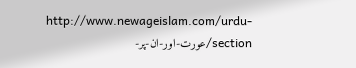http://www.newageislam.com/urdu-section/عورت-اور-ان-پر-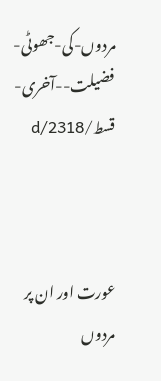مردوں-کی-جھوٹی-فضیلت--آخری-قسط/d/2318



عورت اور ان پر مردوں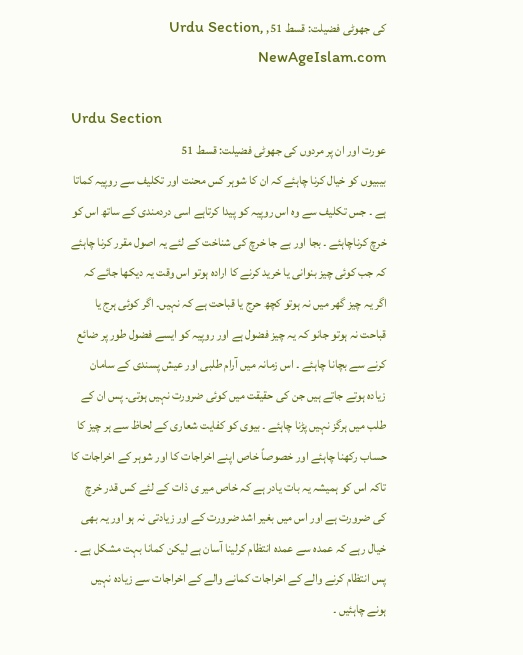کی جھوٹی فضیلت: قسط 51, Urdu Section, NewAgeIslam.com

Urdu Section
عورت اور ان پر مردوں کی جھوٹی فضیلت: قسط 51
بیبیوں کو خیال کرنا چاہئے کہ ان کا شوہر کس محنت اور تکلیف سے روپیہ کماتا ہے ۔ جس تکلیف سے وہ اس روپیہ کو پیدا کرتاہے اسی دردمندی کے ساتھ اس کو خرچ کرناچاہئے ۔ بجا اور بے جا خرچ کی شناخت کے لئے یہ اصول مقرر کرنا چاہئے کہ جب کوئی چیز بنوانی یا خرید کرنے کا ارادہ ہوتو اس وقت یہ دیکھا جائے کہ اگر یہ چیز گھر میں نہ ہوتو کچھ حرج یا قباحت ہے کہ نہیں۔ اگر کوئی ہرج یا قباحت نہ ہوتو جانو کہ یہ چیز فضول ہے اور روپیہ کو ایسے فضول طور پر ضائع کرنے سے بچانا چاہئے ۔ اس زمانہ میں آرام طلبی اور عیش پسندی کے سامان زیادہ ہوتے جاتے ہیں جن کی حقیقت میں کوئی ضرورت نہیں ہوتی۔ پس ان کے طلب میں ہرگز نہیں پڑنا چاہئے ۔ بیوی کو کفایت شعاری کے لحاظ سے ہر چیز کا حساب رکھنا چاہئے اور خصوصاً خاص اپنے اخراجات کا اور شوہر کے اخراجات کا تاکہ اس کو ہمیشہ یہ بات یادر ہے کہ خاص میر ی ذات کے لئے کس قدر خرچ کی ضرورت ہے اور اس میں بغیر اشد ضرورت کے اور زیادتی نہ ہو اور یہ بھی خیال رہے کہ عمدہ سے عمدہ انتظام کرلینا آسان ہے لیکن کمانا بہت مشکل ہے ۔ پس انتظام کرنے والے کے اخراجات کمانے والے کے اخراجات سے زیادہ نہیں ہونے چاہئیں ۔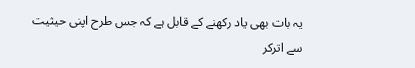یہ بات بھی یاد رکھنے کے قابل ہے کہ جس طرح اپنی حیثیت سے اترکر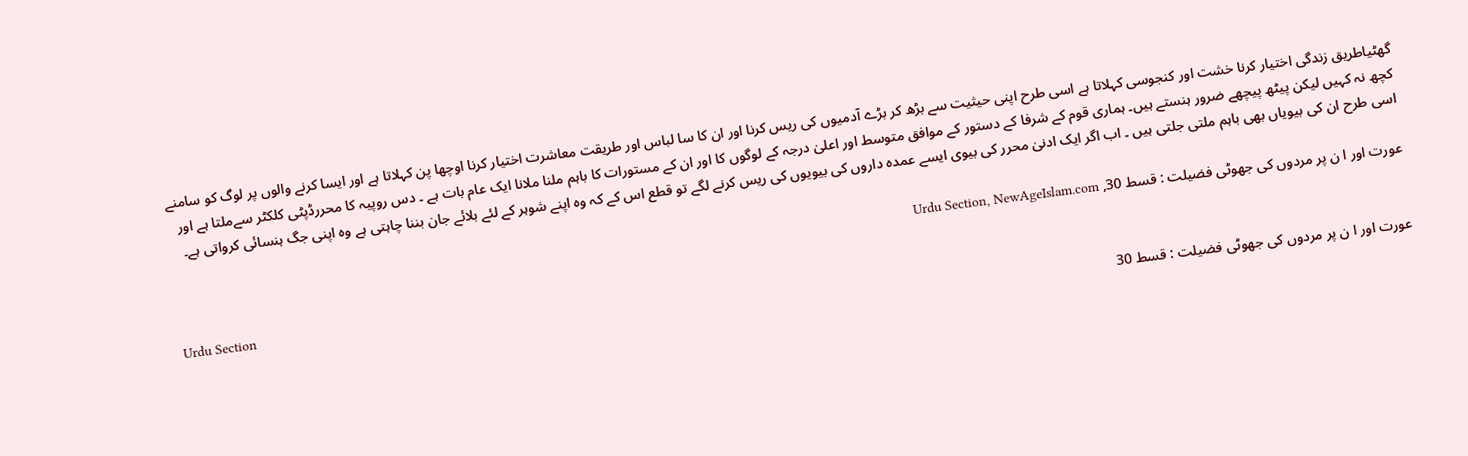گھٹیاطریق زندگی اختیار کرنا خشت اور کنجوسی کہلاتا ہے اسی طرح اپنی حیثیت سے بڑھ کر بڑے آدمیوں کی ریس کرنا اور ان کا سا لباس اور طریقت معاشرت اختیار کرنا اوچھا پن کہلاتا ہے اور ایسا کرنے والوں پر لوگ کو سامنے کچھ نہ کہیں لیکن پیٹھ پیچھے ضرور ہنستے ہیں۔ ہماری قوم کے شرفا کے دستور کے موافق متوسط اور اعلیٰ درجہ کے لوگوں کا اور ان کے مستورات کا باہم ملنا ملانا ایک عام بات ہے ۔ دس روپیہ کا محررڈپٹی کلکٹر سےملتا ہے اور اسی طرح ان کی بیویاں بھی باہم ملتی جلتی ہیں ۔ اب اگر ایک ادنیٰ محرر کی بیوی ایسے عمدہ داروں کی بیویوں کی ریس کرنے لگے تو قطع اس کے کہ وہ اپنے شوہر کے لئے بلائے جان بننا چاہتی ہے وہ اپنی جگ ہنسائی کرواتی ہے۔

عورت اور ا ن پر مردوں کی جھوٹی فضیلت : قسط 30, Urdu Section, NewAgeIslam.com

Urdu Section
عورت اور ا ن پر مردوں کی جھوٹی فضیلت : قسط 30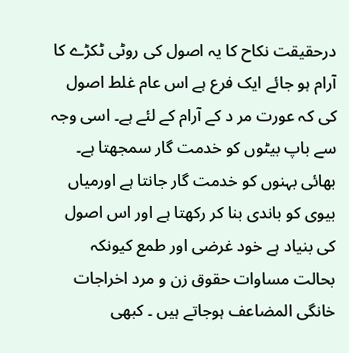درحقیقت نکاح کا یہ اصول کی روٹی ٹکڑے کا آرام ہو جائے ایک فرع ہے اس عام غلط اصول کی کہ عورت مر د کے آرام کے لئے ہے۔ اسی وجہ سے باپ بیٹوں کو خدمت گار سمجھتا ہے۔ بھائی بہنوں کو خدمت گار جانتا ہے اورمیاں بیوی کو باندی بنا کر رکھتا ہے اور اس اصول کی بنیاد ہے خود غرضی اور طمع کیونکہ بحالت مساوات حقوق زن و مرد اخراجات خانگی المضاعف ہوجاتے ہیں ۔ کبھی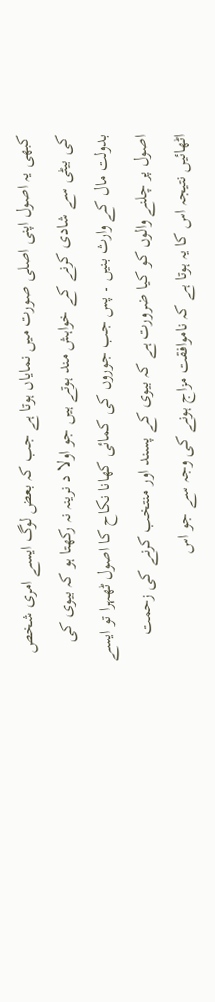کبھی یہ اصول اپنی اصلی صورت میں نمایاں ہوتا ہے جب کہ بعض لوگ ایسے امری شخص کی بیٹی سے شادی کرنے کے خواہش مند ہوتے ہیں جو اولا د نرینہ نہ رکھتا ہو کہ بیوی کی بدولت مال کے وارث بنیں ۔ پس جب جوروں کی کمائی کھانا نکاح کا اصول ٹھہرا تو ایسے اصول پر چلنے والوں کو کیا ضرورت ہے کہ بیوی کے پسند اور منتخب کرنے کی زحمت اٹھائیں نتیجہ اس کا یہ ہوتا ہے کہ ناموافقت مزاج ہونے کی وجہ سے جو اس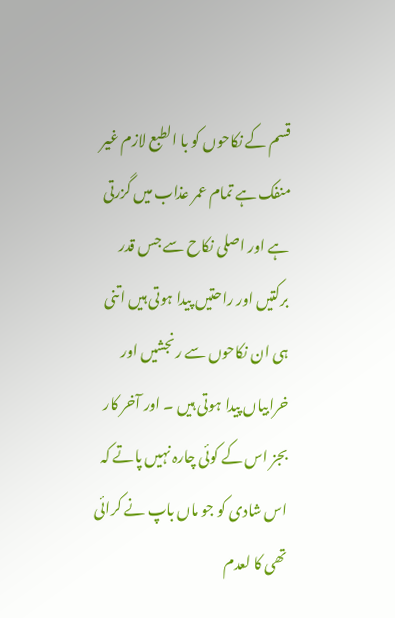قسم کے نکاحوں کو با الطبع لازم غیر منفک ہے تمام عمر عذاب میں گزرتی ہے اور اصلی نکاح سے جس قدر برکتیں اور راحتیں پیدا ہوتی ہیں اتنی ہی ان نکاحوں سے رنجشیں اور خرابیاں پیدا ہوتی ہیں ۔ اور آخر کار بجز اس کے کوئی چارہ نہیں پاتے کہ اس شادی کو جو ماں باپ نے کرائی تھی کا لعدم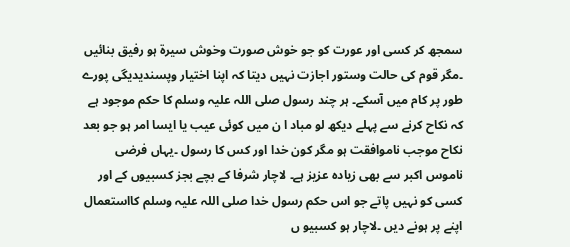سمجھ کر کسی اور عورت کو جو خوش صورت وخوش سیرۃ ہو رفیق بنائیں ۔مگر قوم کی حالت وستور اجازت نہیں دیتا کہ اپنا اختیار وپسندیدیگی پورے طور پر کام میں آسکے۔ ہر چند رسول صلی اللہ علیہ وسلم کا حکم موجود ہے کہ نکاح کرنے سے پہلے دیکھ لو مباد ا ن میں کوئی عیب یا ایسا امر ہو جو بعد نکاح موجب ناموافقت ہو مگر کون خدا اور کس کا رسول ۔یہاں فرضی ناموس اکبر سے بھی زیادہ عزیز ہے۔ لاچار شرفا کے بچے بجز کسبیوں کے اور کسی کو نہیں پاتے جو اس حکم رسول خدا صلی اللہ علیہ وسلم کااستعمال اپنے پر ہونے دیں ۔لاچار ہو کسبیو ں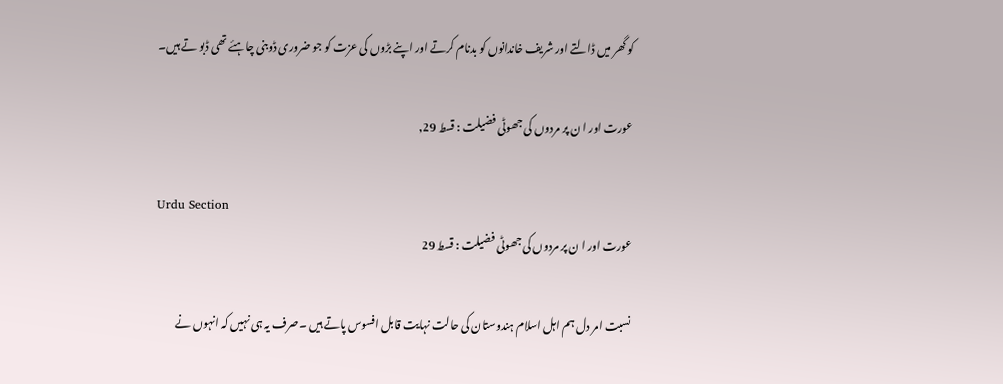کو گھر میں ڈالتے اور شریف خاندانوں کو بدنام کرتے اور اپنے بڑوں کی عزت کو جو ضروری ڈوبنی چاہئے تھی ڈبو تے ہیں۔

عورت اور ا ن پر مردوں کی جھوٹی فضیلت : قسط 29,

Urdu Section
عورت اور ا ن پر مردوں کی جھوٹی فضیلت : قسط 29

نسبت امر دل ہم اہل اسلام ہندوستان کی حالت نہایت قابل افسوس پاتے ہیں ۔صرف یہ ہی نہیں کہ انہوں نے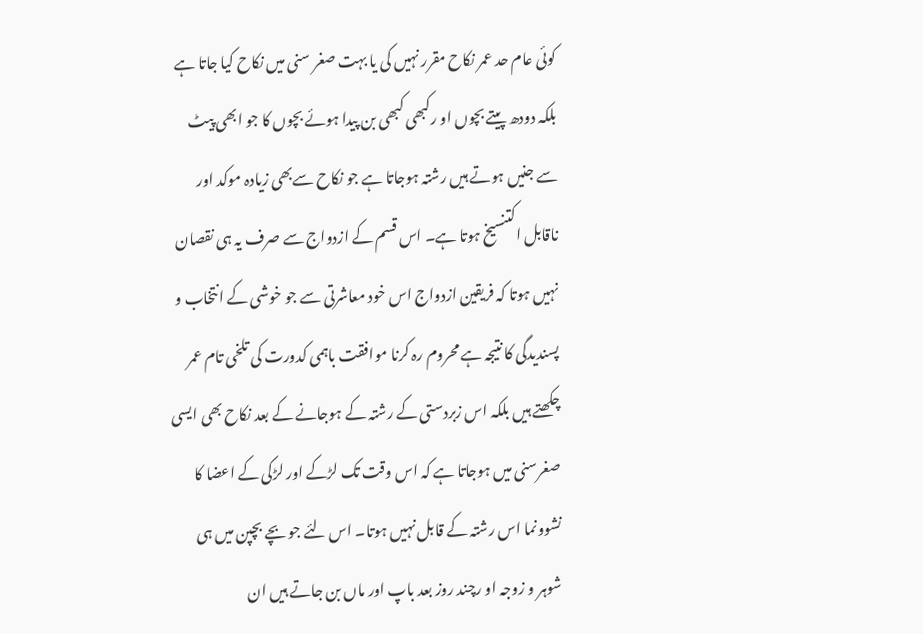کوئی عام حد عمر نکاح مقرر نہیں کی یا بہت صغر سنی میں نکاح کیا جاتا ہے بلکہ دودھ پیتے بچوں او رکبھی کبھی بن پیدا ہوئے بچوں کا جو ابھی پیٹ سے جنیں ہوتے ہیں رشتہ ہوجاتا ہے جو نکاح سےبھی زیادہ موکد اور ناقابل اکتنسیخ ہوتا ہے۔ اس قسم کے ازدواج سے صرف یہ ہی نقصان نہیں ہوتا کہ فریقین ازدواج اس خود معاشرتی سے جو خوشی کے انتخاب و پسندیدگی کا نتیجہ ہے محروم رہ کرنا موافقت باہمی کدورت کی تلخی تام عمر چکھتے ہیں بلکہ اس زبردستی کے رشتہ کے ہوجانے کے بعد نکاح بھی ایسی صغرسنی میں ہوجاتا ہے کہ اس وقت تک لڑکے اور لڑکی کے اعضا کا نشوونما اس رشتہ کے قابل نہیں ہوتا۔ اس لئے جو بچے بچپن میں ہی شوہر و زوجہ او رچند روز بعد باپ اور ماں بن جاتے ہیں ان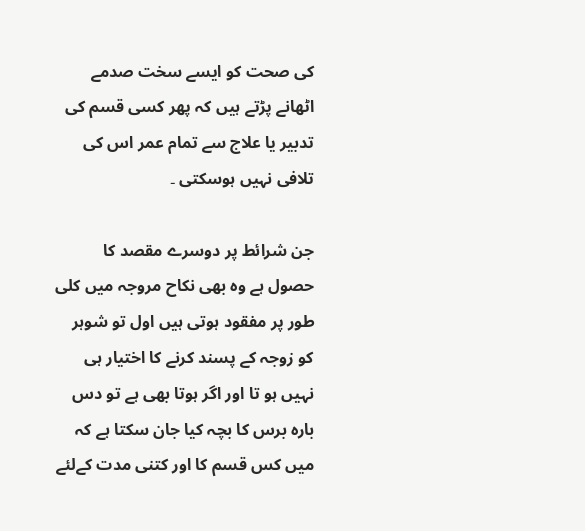کی صحت کو ایسے سخت صدمے اٹھانے پڑتے ہیں کہ پھر کسی قسم کی تدبیر یا علاج سے تمام عمر اس کی تلافی نہیں ہوسکتی ۔

جن شرائط پر دوسرے مقصد کا حصول ہے وہ بھی نکاح مروجہ میں کلی طور پر مفقود ہوتی ہیں اول تو شوہر کو زوجہ کے پسند کرنے کا اختیار ہی نہیں ہو تا اور اگر ہوتا بھی ہے تو دس بارہ برس کا بچہ کیا جان سکتا ہے کہ میں کس قسم کا اور کتنی مدت کےلئے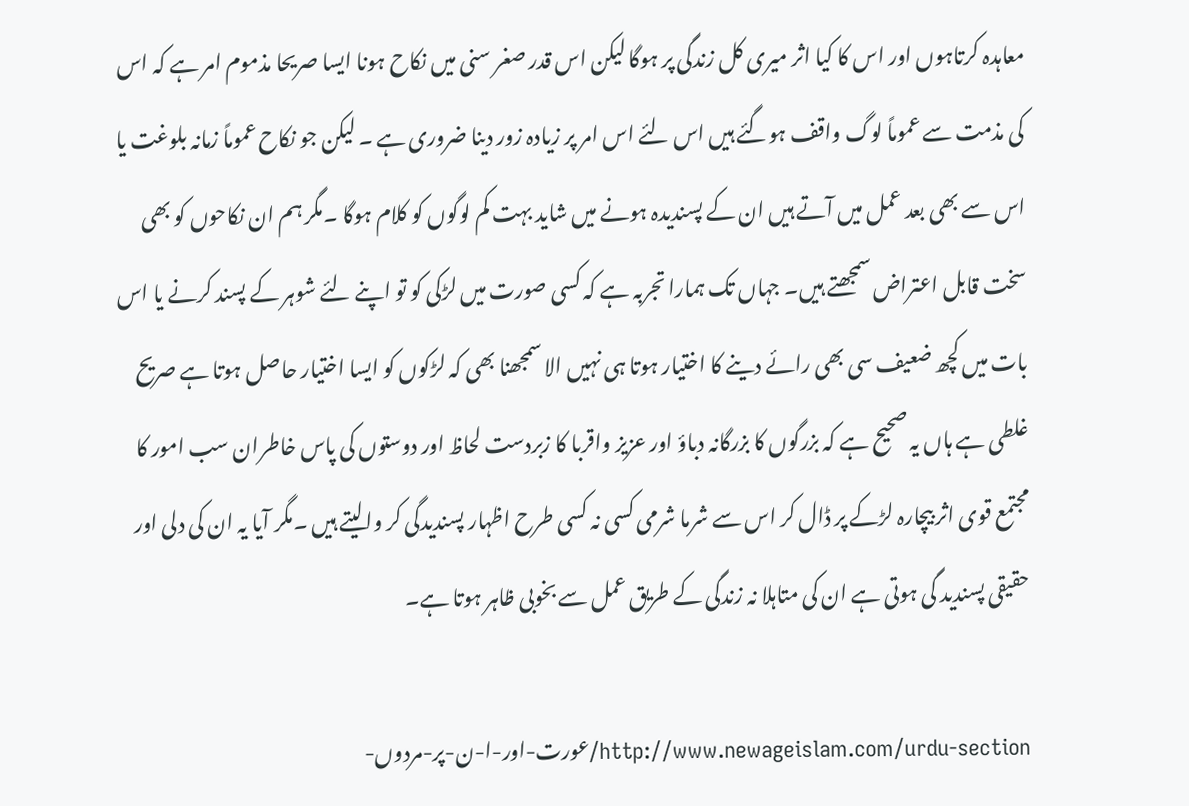معاہدہ کرتاہوں اور اس کا کیا اثر میری کل زندگی پر ہوگا لیکن اس قدر صغر سنی میں نکاح ہونا ایسا صریحا مذموم امر ہے کہ اس کی مذمت سے عموماً لوگ واقف ہوگئے ہیں اس لئے اس امر پر زیادہ زور دینا ضروری ہے ۔ لیکن جو نکاح عموماً زمانہ بلوغت یا اس سے بھی بعد عمل میں آتے ہیں ان کے پسندیدہ ہونے میں شاید بہت کم لوگوں کو کلام ہوگا ۔مگر ہم ان نکاحوں کو بھی سخت قابل اعتراض سمجھتے ہیں۔ جہاں تک ہمارا تجربہ ہے کہ کسی صورت میں لڑکی کو تو اپنے لئے شوہر کے پسند کرنے یا اس بات میں کچھ ضعیف سی بھی رائے دینے کا اختیار ہوتا ہی نہیں الا سمجھنا بھی کہ لڑکوں کو ایسا اختیار حاصل ہوتا ہے صریح غلطی ہے ہاں یہ صحیح ہے کہ بزرگوں کا بزرگانہ دباؤ اور عزیز واقربا کا زبردست لحاظ اور دوستوں کی پاس خاطران سب امور کا مجتمع قوی اثر بیچارہ لڑکے پر ڈال کر اس سے شرما شرمی کسی نہ کسی طرح اظہار پسندیدگی کر والیتے ہیں ۔مگر آیا یہ ان کی دلی اور حقیقی پسندید گی ہوتی ہے ان کی متاہلا نہ زندگی کے طریق عمل سے بخوبی ظاہر ہوتا ہے۔

http://www.newageislam.com/urdu-section/عورت-اور-ا-ن-پر-مردوں-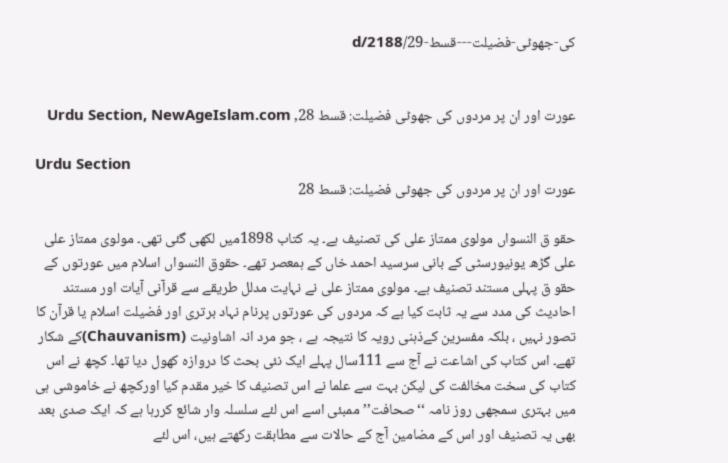کی-جھوٹی-فضیلت---قسط-29/d/2188


عورت اور ان پر مردوں کی جھوٹی فضیلت: قسط 28, Urdu Section, NewAgeIslam.com

Urdu Section
عورت اور ان پر مردوں کی جھوٹی فضیلت: قسط 28

حقو ق النسواں مولوی ممتاز علی کی تصنیف ہے۔ یہ کتاب 1898میں لکھی گئی تھی۔ مولوی ممتاز علی علی گڑھ یونیورسٹی کے بانی سرسید احمد خاں کے ہمعصر تھے۔ حقوق النسواں اسلام میں عورتوں کے حقو ق پہلی مستند تصنیف ہے۔ مولوی ممتاز علی نے نہایت مدلل طریقے سے قرآنی آیات اور مستند احادیث کی مدد سے یہ ثابت کیا ہے کہ مردوں کی عورتوں پرنام نہاد برتری اور فضیلت اسلام یا قرآن کا تصور نہیں ، بلکہ مفسرین کےذہنی رویہ کا نتیجہ ہے ، جو مرد انہ اشاونیت (Chauvanism)کے شکار تھے۔ اس کتاب کی اشاعت نے آج سے 111سال پہلے ایک نئی بحث کا دروازہ کھول دیا تھا۔ کچھ نے اس کتاب کی سخت مخالفت کی لیکن بہت سے علما نے اس تصنیف کا خیر مقدم کیا اورکچھ نے خاموشی ہی میں بہتری سمجھی روز نامہ ‘‘صحافت’’ ممبئی اسے اس لئے سلسلہ وار شائع کررہا ہے کہ ایک صدی بعد بھی یہ تصنیف اور اس کے مضامین آج کے حالات سے مطابقت رکھتے ہیں، اس لئے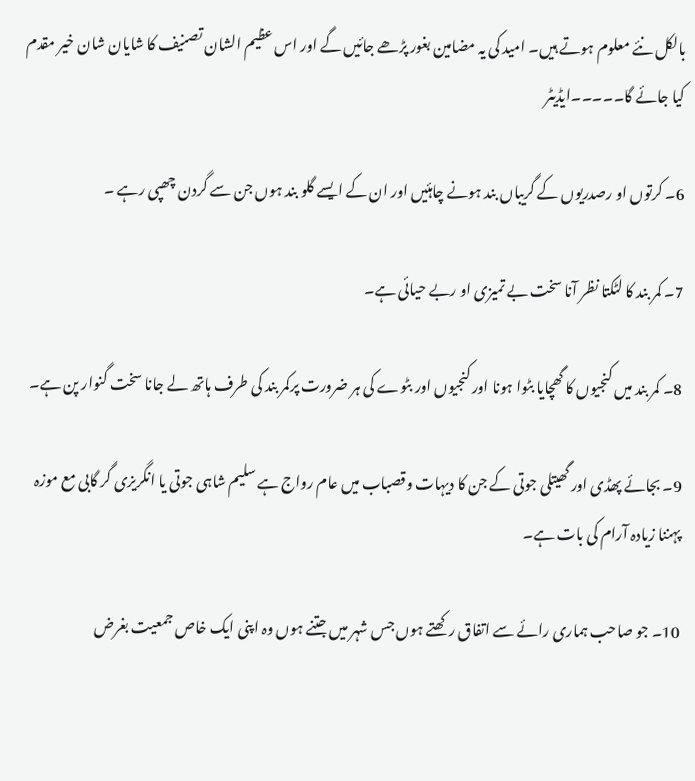بالکل نئے معلوم ہوتے ہیں۔ امید کی یہ مضامین بغور پڑھے جائیں گے اور اس عظیم الشان تصنیف کا شایان شان خیر مقدم کیا جائے گا۔۔۔۔۔ایڈیٹر

6۔ کرتوں او رصدریوں کے گریباں بند ہونے چاہئیں اور ان کے ایسے گلو بند ہوں جن سے گردن چھپی رہے ۔

7۔ کمر بند کا لٹکتا نظر آنا سخت بے تمیزی او ربے حیائی ہے۔

8۔ کمر بند میں کنجیوں کا گھچایا بٹوا ہونا اور کنجیوں اور بٹوے کی ہر ضرورت پرکمر بند کی طرف ہاتھ لے جانا سخت گنوار پن ہے۔

9۔ بجائے پھڈی اور گھیتلی جوتی کے جن کا دیہات وقصباب میں عام رواج ہے سلیم شاہی جوتی یا انگریزی گر گابی مع موزہ پہننا زیادہ آرام کی بات ہے۔

10۔ جو صاحب ہماری رائے سے اتفاق رکھتے ہوں جس شہر میں جتنے ہوں وہ اپنی ایک خاص جمعیت بغرض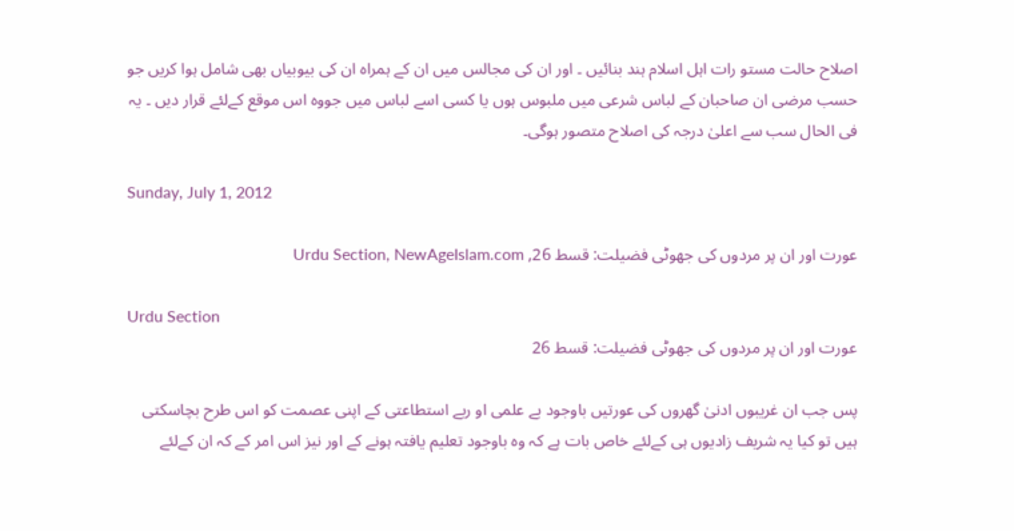اصلاح حالت مستو رات اہل اسلام ہند بنائیں ۔ اور ان کی مجالس میں ان کے ہمراہ ان کی بیوبیاں بھی شامل ہوا کریں جو حسب مرضی ان صاحبان کے لباس شرعی میں ملبوس ہوں یا کسی اسے لباس میں جووہ اس موقع کےلئے قرار دیں ۔ یہ فی الحال سب سے اعلیٰ درجہ کی اصلاح متصور ہوگی۔

Sunday, July 1, 2012

عورت اور ان پر مردوں کی جھوٹی فضیلت: قسط 26, Urdu Section, NewAgeIslam.com

Urdu Section
عورت اور ان پر مردوں کی جھوٹی فضیلت: قسط 26

پس جب ان غریبوں ادنیٰ گھروں کی عورتیں باوجود بے علمی او ربے استطاعتی کے اپنی عصمت کو اس طرح بچاسکتی ہیں تو کیا یہ شریف زادیوں ہی کےلئے خاص بات ہے کہ وہ باوجود تعلیم یافتہ ہونے کے اور نیز اس امر کے کہ ان کےلئے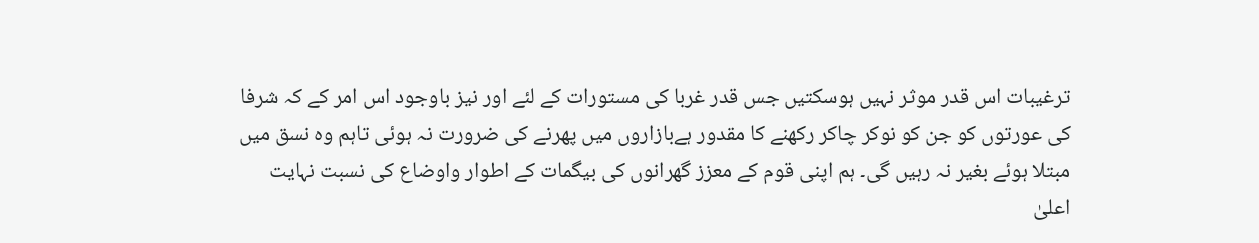ترغیبات اس قدر موثر نہیں ہوسکتیں جس قدر غربا کی مستورات کے لئے اور نیز باوجود اس امر کے کہ شرفا کی عورتوں کو جن کو نوکر چاکر رکھنے کا مقدور ہےبازاروں میں پھرنے کی ضرورت نہ ہوئی تاہم وہ نسق میں مبتلا ہوئے بغیر نہ رہیں گی۔ ہم اپنی قوم کے معزز گھرانوں کی بیگمات کے اطوار واوضاع کی نسبت نہایت اعلیٰ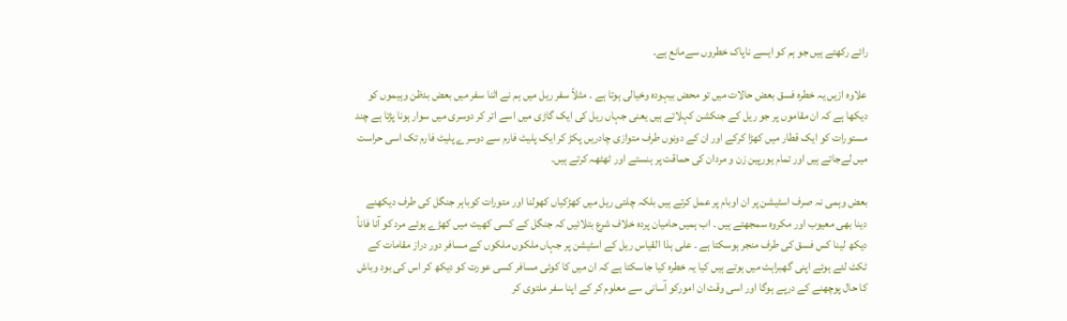رائے رکھتے ہیں جو ہم کو ایسے ناپاک خطروں سےمانع ہے۔

علاوہ ازیں یہ خطرہ فسق بعض حالات میں تو محض بیہودہ وخیالی ہوتا ہے ۔ مثلاً سفر ریل میں ہم نے اثنا سفر میں بعض بدظن وہیموں کو دیکھا ہے کہ ان مقاموں پر جو ریل کے جنکشن کہلاتے ہیں یعنی جہاں ریل کی ایک گاڑی میں اسے اتر کر دوسری میں سوار ہونا پڑتا ہے چند مستورات کو ایک قطار میں کھڑا کرکے اور ان کے دونوں طرف متوازی چادریں پکڑ کر ایک پلیٹ فارم سے دوسرے پلیٹ فارم تک اسی حراست میں لےجاتے ہیں اور تمام یورپین زن و مردان کی حماقت پر ہنستے اور ٹھٹھہ کرتے ہیں۔

بعض وہمی نہ صرف اسٹیشن پر ان اوبام پر عمل کرتے ہیں بلکہ چلتی ریل میں کھڑکیاں کھولنا اور متورات کوباہر جنگل کی طرف دیکھنے دینا بھی معیوب اور مکروہ سمجھتے ہیں ۔ اب ہمیں حامیان پردہ خلاف شرع بتلائیں کہ جنگل کے کسی کھیت میں کھڑے ہوئے مرد کو آنا فاناً دیکھ لینا کس فسق کی طرف منجر ہوسکتا ہے ۔ علی ہذا القیاس ریل کے اسٹیشن پر جہاں ملکوں ملکوں کے مسافر دور دراز مقامات کے ٹکٹ لئے ہوئے اپنی گھبراہٹ میں ہوتے ہیں کیا یہ خطرہ کیا جاسکتا ہے کہ ان میں کا کوئی مسافر کسی عورت کو دیکھ کر اس کی بود وباش کا حال پوچھنے کے درپے ہوگا اور اسی وقت ان امورکو آسانی سے معلوم کر کے اپنا سفر ملتوی کر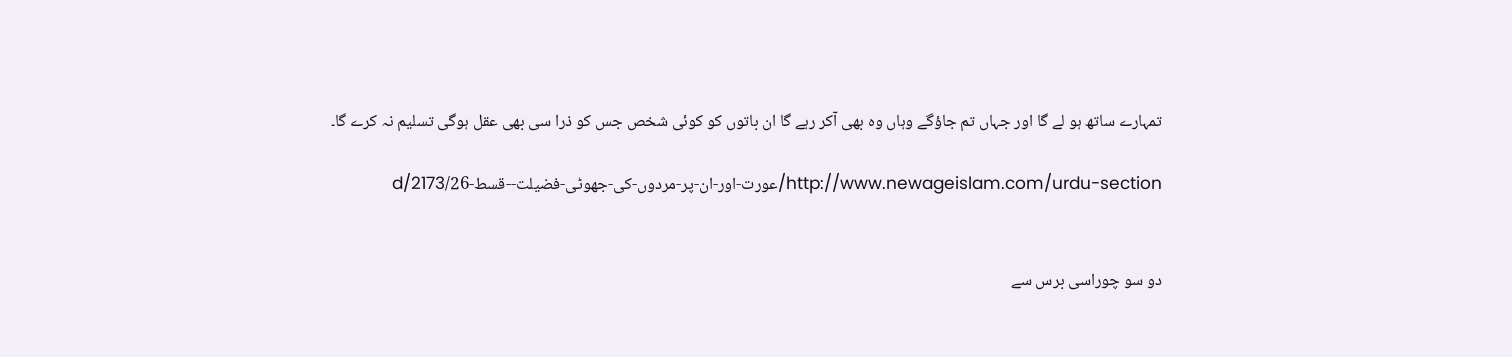تمہارے ساتھ ہو لے گا اور جہاں تم جاؤگے وہاں وہ بھی آکر رہے گا ان باتوں کو کوئی شخص جس کو ذرا سی بھی عقل ہوگی تسلیم نہ کرے گا۔

http://www.newageislam.com/urdu-section/عورت-اور-ان-پر-مردوں-کی-جھوٹی-فضیلت--قسط-26/d/2173


دو سو چوراسی برس سے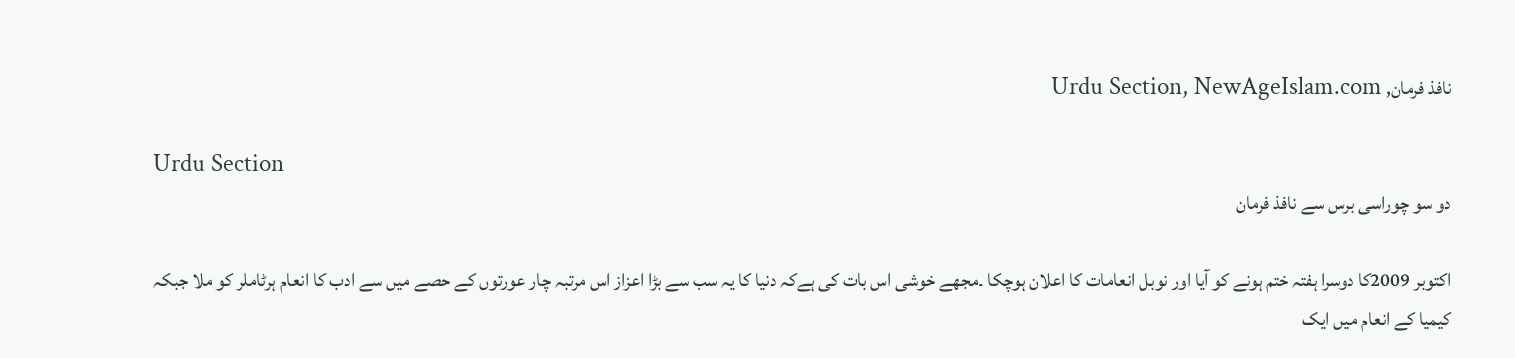نافذ فرمان, Urdu Section, NewAgeIslam.com

Urdu Section
دو سو چوراسی برس سے نافذ فرمان

اکتوبر 2009کا دوسرا ہفتہ ختم ہونے کو آیا اور نوبل انعامات کا اعلان ہوچکا ۔مجھے خوشی اس بات کی ہےکہ دنیا کا یہ سب سے بڑا اعزاز اس مرتبہ چار عورتوں کے حصے میں سے ادب کا انعام ہرٹاملر کو ملا جبکہ کیمیا کے انعام میں ایک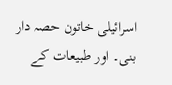اسرائیلی خاتون حصہ دار بنی۔ اور طبیعات کے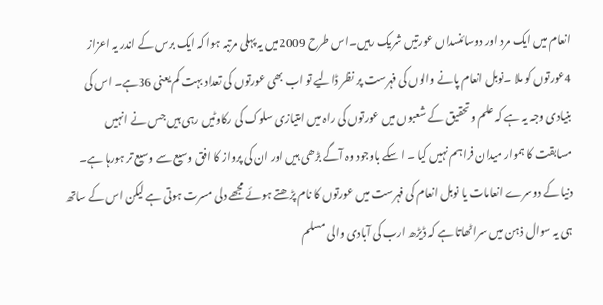انعام میں ایک مرد اور دوسائنسداں عورتیں شریک رہیں۔اس طرح 2009میں یہ پہلی مرتبہ ہوا کہ ایک برس کے اندر یہ اعزاز 4عورتوں کو ملا ۔نوبل انعام پانے والوں کی فہرست پر نظر ڈالیے تو اب بھی عورتوں کی تعداد بہت کم یعنی 36ہے۔ اس کی بنیادی وجہ یہ ہے کہ علم وتحقیق کے شعبوں میں عورتوں کی راہ میں امتیازی سلوک کی رکاوٹیں رہی ہیں جس نے انہیں مسابقت کا ہموار میدان فراہم نہیں کیا ۔ ا سکے باوجود وہ آگے بڑھی ہیں اور ان کی پرواز کا افق وسیع سے وسیع تر ہورہا ہے۔ دنیا کے دوسرے انعامات یا نوبل انعام کی فہرست میں عورتوں کا نام پڑھتے ہوئے مجھے دلی مسرت ہوتی ہے لیکن اس کے ساتھ ہی یہ سوال ذہن میں سراٹھاتا ہے کہ ڈیڑھ ارب کی آبادی والی مسلم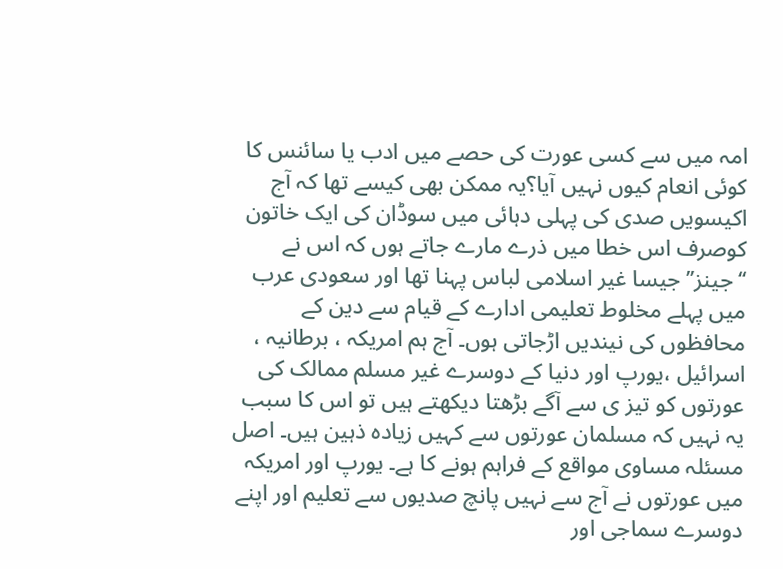امہ میں سے کسی عورت کی حصے میں ادب یا سائنس کا کوئی انعام کیوں نہیں آیا؟یہ ممکن بھی کیسے تھا کہ آج اکیسویں صدی کی پہلی دہائی میں سوڈان کی ایک خاتون کوصرف اس خطا میں ذرے مارے جاتے ہوں کہ اس نے ‘‘جینز’’ جیسا غیر اسلامی لباس پہنا تھا اور سعودی عرب میں پہلے مخلوط تعلیمی ادارے کے قیام سے دین کے محافظوں کی نیندیں اڑجاتی ہوں۔ آج ہم امریکہ ، برطانیہ ، اسرائیل ،یورپ اور دنیا کے دوسرے غیر مسلم ممالک کی عورتوں کو تیز ی سے آگے بڑھتا دیکھتے ہیں تو اس کا سبب یہ نہیں کہ مسلمان عورتوں سے کہیں زیادہ ذہین ہیں۔ اصل مسئلہ مساوی مواقع کے فراہم ہونے کا ہے۔ یورپ اور امریکہ میں عورتوں نے آج سے نہیں پانچ صدیوں سے تعلیم اور اپنے دوسرے سماجی اور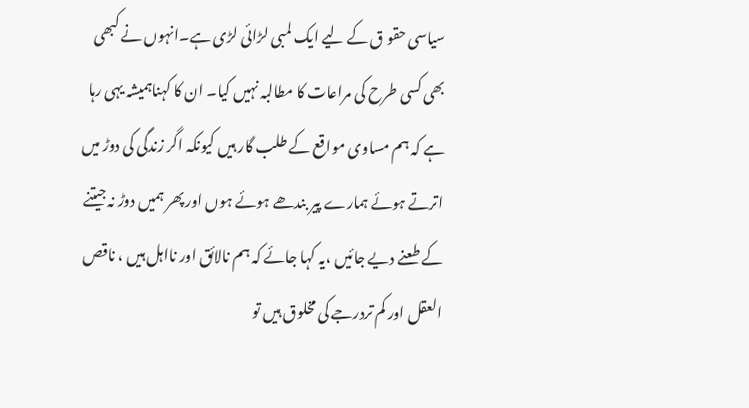سیاسی حقو ق کے لیے ایک لمبی لڑائی لڑی ہے۔انہوں نے کبھی بھی کسی طرح کی مراعات کا مطالبہ نہیں کیا۔ ان کا کہناہمیشہ یہی رہا ہے کہ ہم مساوی مواقع کے طلب گار ہیں کیونکہ اگر زندگی کی دوڑ میں اترتے ہوئے ہمارے پیر بندھے ہوئے ہوں اور پھر ہمیں دوڑ نہ جیتنے کے طعنے دیے جائیں ،یہ کہا جائے کہ ہم نالائق اور نااہل ہیں ، ناقص العقل اور کم تردرجے کی مخلوق ہیں تو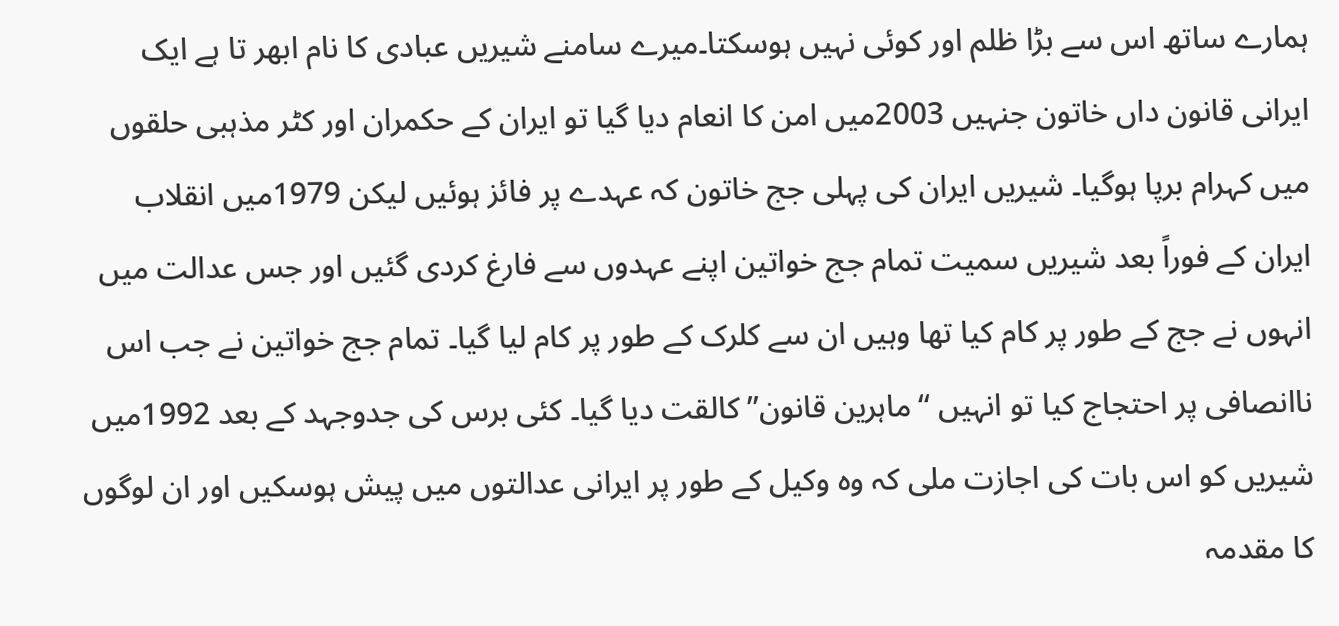ہمارے ساتھ اس سے بڑا ظلم اور کوئی نہیں ہوسکتا۔میرے سامنے شیریں عبادی کا نام ابھر تا ہے ایک ایرانی قانون داں خاتون جنہیں 2003میں امن کا انعام دیا گیا تو ایران کے حکمران اور کٹر مذہبی حلقوں میں کہرام برپا ہوگیا۔ شیریں ایران کی پہلی جج خاتون کہ عہدے پر فائز ہوئیں لیکن 1979میں انقلاب ایران کے فوراً بعد شیریں سمیت تمام جج خواتین اپنے عہدوں سے فارغ کردی گئیں اور جس عدالت میں انہوں نے جج کے طور پر کام کیا تھا وہیں ان سے کلرک کے طور پر کام لیا گیا۔ تمام جج خواتین نے جب اس ناانصافی پر احتجاج کیا تو انہیں ‘‘ماہرین قانون’’ کالقت دیا گیا۔ کئی برس کی جدوجہد کے بعد 1992میں شیریں کو اس بات کی اجازت ملی کہ وہ وکیل کے طور پر ایرانی عدالتوں میں پیش ہوسکیں اور ان لوگوں کا مقدمہ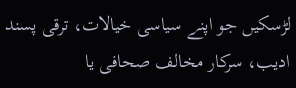لڑسکیں جو اپنے سیاسی خیالات، ترقی پسند ادیب، سرکار مخالف صحافی یا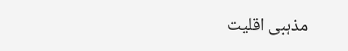مذہبی اقلیت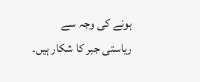ہونے کی وجہ سے ریاستی جبر کا شکار ہیں۔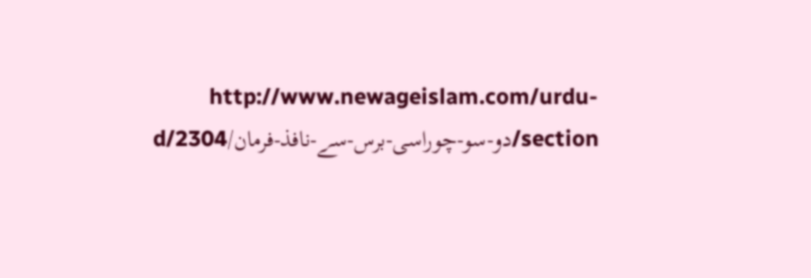http://www.newageislam.com/urdu-section/دو-سو-چوراسی-برس-سے-نافذ-فرمان/d/2304